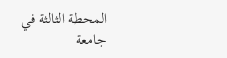المحطة الثالثة في جامعة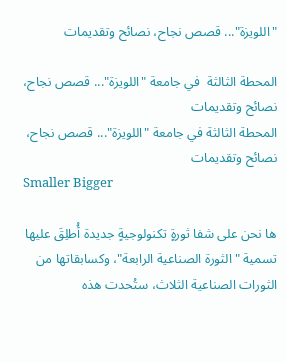"اللويزة"... قصص نجاح، نصائح وتقديمات

المحطة الثالثة  في جامعة "اللويزة"... قصص نجاح، نصائح وتقديمات
المحطة الثالثة في جامعة "اللويزة"... قصص نجاح، نصائح وتقديمات
Smaller Bigger

ها نحن على شفا ثورةٍ تكنولوجيةٍ جديدة أُطلِقَ عليها تسمية "الثورة الصناعية الرابعة"، وكسابقاتها من الثورات الصناعية الثلاث، ستُحدت هذه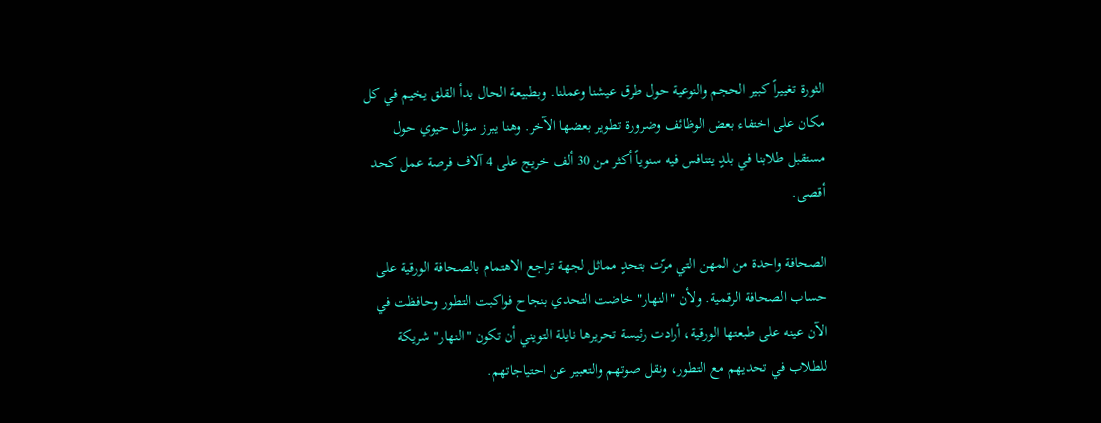الثورة تغييراً كبير الحجم والنوعية حول طرق عيشنا وعملنا. وبطبيعة الحال بدأ القلق يخيم في كل مكان على اختفاء بعض الوظائف وضرورة تطوير بعضها الآخر. وهنا يبرز سؤال حيوي حول مستقبل طلابنا في بلدٍ يتنافس فيه سنوياً أكثر من 30 ألف خريج على 4 آلاف فرصة عمل كحد أقصى.

الصحافة واحدة من المهن التي مرّت بتحدٍ مماثل لجهة تراجع الاهتمام بالصحافة الورقية على حساب الصحافة الرقمية. ولأن "النهار" خاضت التحدي بنجاح فواكبت التطور وحافظت في الآن عينه على طبعتها الورقية، أرادت رئيسة تحريرها نايلة التويني أن تكون "النهار" شريكة للطلاب في تحديهم مع التطور، ونقل صوتهم والتعبير عن احتياجاتهم.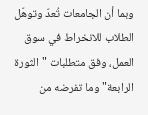وبما أن الجامعات تُعدّ وتوهّل الطلاب للانخراط في سوق العمل، وفق متطلبات "الثورة الرابعة" وما تفرضه من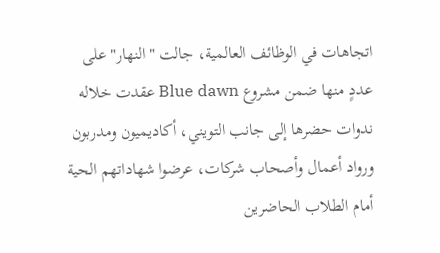اتجاهات في الوظائف العالمية، جالت "النهار" على عددٍ منها ضمن مشروع Blue dawn عقدت خلاله ندوات حضرها إلى جانب التويني، أكاديميون ومدربون ورواد أعمال وأصحاب شركات، عرضوا شهاداتهم الحية أمام الطلاب الحاضرين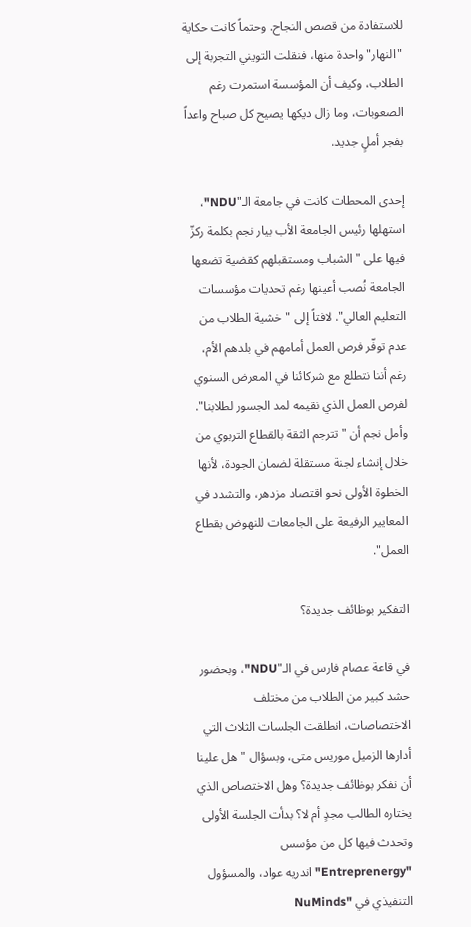للاستفادة من قصص النجاح. وحتماً كانت حكاية "النهار" واحدة منها، فنقلت التويني التجربة إلى الطلاب، وكيف أن المؤسسة استمرت رغم الصعوبات، وما زال ديكها يصيح كل صباح واعداً بفجر أملٍ جديد.

إحدى المحطات كانت في جامعة الـ"NDU"، استهلها رئيس الجامعة الأب بيار نجم بكلمة ركزّ فيها على "الشباب ومستقبلهم كقضية تضعها الجامعة نُصب أعينها رغم تحديات مؤسسات التعليم العالي". لافتاً إلى "خشية الطلاب من عدم توفّر فرص العمل أمامهم في بلدهم الأم، رغم أننا نتطلع مع شركائنا في المعرض السنوي لفرص العمل الذي نقيمه لمد الجسور لطلابنا". وأمل نجم أن "تترجم الثقة بالقطاع التربوي من خلال إنشاء لجنة مستقلة لضمان الجودة، لأنها الخطوة الأولى نحو اقتصاد مزدهر، والتشدد في المعايير الرفيعة على الجامعات للنهوض بقطاع العمل".

التفكير بوظائف جديدة؟

في قاعة عصام فارس في الـ"NDU"، وبحضور حشد كبير من الطلاب من مختلف الاختصاصات، انطلقت الجلسات الثلاث التي أدارها الزميل موريس متى، وبسؤال "هل علينا أن نفكر بوظائف جديدة؟ وهل الاختصاص الذي يختاره الطالب مجدٍ أم لا؟ بدأت الجلسة الأولى وتحدث فيها كل من مؤسس "Entreprenergy" اندريه عواد، والمسؤول التنفيذي في "NuMinds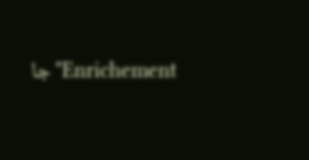Enrichement"جا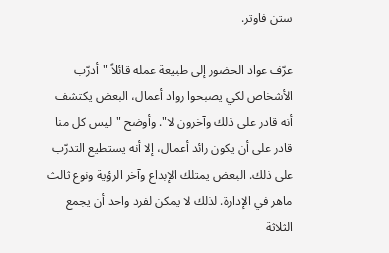ستن فاوتر.

عرّف عواد الحضور إلى طبيعة عمله قائلاً "أدرّب الأشخاص لكي يصبحوا رواد أعمال، البعض يكتشف أنه قادر على ذلك وآخرون لا". وأوضح "ليس كل منا قادر على أن يكون رائد أعمال، إلا أنه يستطيع التدرّب على ذلك. البعض يمتلك الإبداع وآخر الرؤية ونوع ثالث ماهر في الإدارة. لذلك لا يمكن لفرد واحد أن يجمع الثلاثة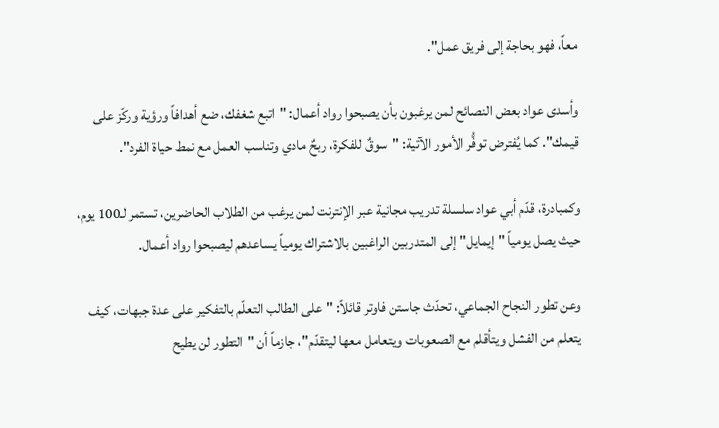معاً، فهو بحاجة إلى فريق عمل".

وأسدى عواد بعض النصائح لمن يرغبون بأن يصبحوا رواد أعمال: "اتبع شغفك، ضع أهدافاً ورؤية وركّز على قيمك". كما يُفترض توفُّر الأمور الآتية: "سوقٌ للفكرة، ربحٌ مادي وتناسب العمل مع نمط حياة الفرد".

وكمبادرة، قدّم أبي عواد سلسلة تدريب مجانية عبر الإنترنت لمن يرغب من الطلاب الحاضرين، تستمر لـ100 يوم، حيث يصل يومياً "إيمايل" إلى المتدربين الراغبين بالاشتراك يومياً يساعدهم ليصبحوا رواد أعمال.

وعن تطور النجاح الجماعي، تحدّث جاستن فاوتر قائلاً: "على الطالب التعلّم بالتفكير على عدة جبهات، كيف يتعلم من الفشل ويتأقلم مع الصعوبات ويتعامل معها ليتقدّم"، جازماً أن "التطور لن يطيح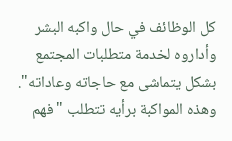كل الوظائف في حال واكبه البشر وأداروه لخدمة متطلبات المجتمع بشكل يتماشى مع حاجاته وعاداته". وهذه المواكبة برأيه تتطلب "فهم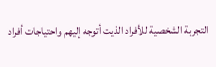التجربة الشخصية للأفراد الذيت أتوجه إليهم واحتياجات أفراد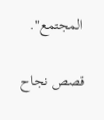المجتمع".

قصص نجاح